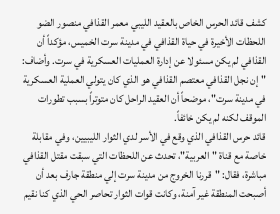كشف قائد الحرس الخاص بالعقيد الليبي معمر القذافي منصور الضو اللحظات الأخيرة في حياة القذافي في مدينة سرت الخميس، مؤكداً أن القذافي لم يكن مسئولا عن إدارة العمليات العسكرية في سرت. وأضاف: "إن نجل القذافي معتصم القذافي هو الذي كان يتولي العملية العسكرية في مدينة سرت"، موضحاً أن العقيد الراحل كان متوتراً بسبب تطورات الموقف لكنه لم يكن خائفاً.
قائد حرس القذافي الذي وقع في الأسر لدي الثوار الليبيين، وفي مقابلة خاصة مع قناة "العربية"، تحدث عن اللحظات التي سبقت مقتل القذافي مباشرة، فقال: "قررنا الخروج من مدينة سرت إلي منطقة جارف بعد أن أصبحت المنطقة غير آمنة، وكانت قوات الثوار تحاصر الحي الذي كنا نقيم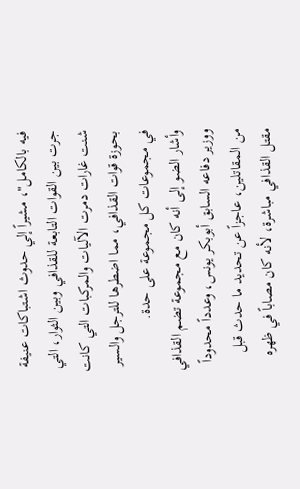فيه بالكامل"، مشيراً إلي حدوث اشتباكات عنيفة جرت بين القوات التابعة للقذافي وبين الثوار، التي شنت غارات دمرت الآليات والمركبات التي كانت بحوزة قوات القذافي، مما اضطرها للترجل والسير في مجموعات كل مجموعة على حدة.
وأشار الضو إلى أنه كان مع مجموعة تضم القذافي ووزير دفاعه السابق أبوبكر يونس، وعدداً محدوداً من المقاتلين، عاجزاً عن تحديد ما حدث قبل مقتل القذافي مباشرة، لأنه كان مصاباً في ظهره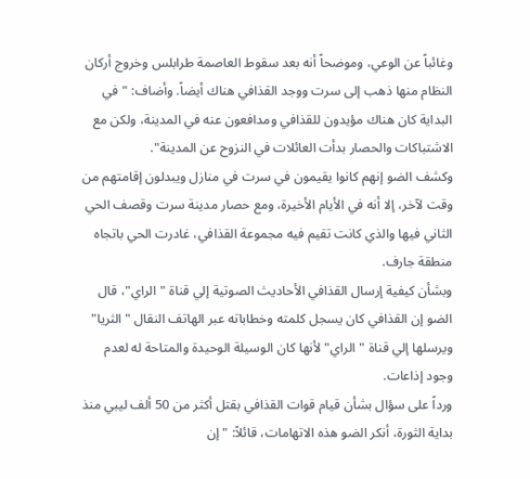وغائباً عن الوعي، وموضحاً أنه بعد سقوط العاصمة طرابلس وخروج أركان النظام منها ذهب إلى سرت ووجد القذافي هناك أيضاً. وأضاف: "في البداية كان هناك مؤيدون للقذافي ومدافعون عنه في المدينة، ولكن مع الاشتباكات والحصار بدأت العائلات في النزوح عن المدينة".
وكشف الضو إنهم كانوا يقيمون في سرت في منازل ويبدلون إقامتهم من وقت لآخر، إلا أنه في الأيام الأخيرة، ومع حصار مدينة سرت وقصف الحي الثاني فيها والذي كانت تقيم فيه مجموعة القذافي، غادرت الحي باتجاه منطقة جارف.
وبشأن كيفية إرسال القذافي الأحاديث الصوتية إلي قناة "الراي"، قال الضو إن القذافي كان يسجل كلمته وخطاباته عبر الهاتف النقال "الثريا" ويرسلها إلي قناة "الراي" لأنها كان الوسيلة الوحيدة والمتاحة له لعدم وجود إذاعات.
ورداً على سؤال بشأن قيام قوات القذافي بقتل أكثر من 50 ألف ليبي منذ بداية الثورة، أنكر الضو هذه الاتهامات، قائلاً: "إن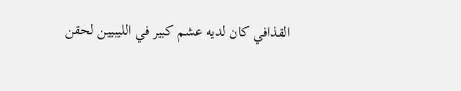القذافي كان لديه عشم كبير في الليبيين لحقن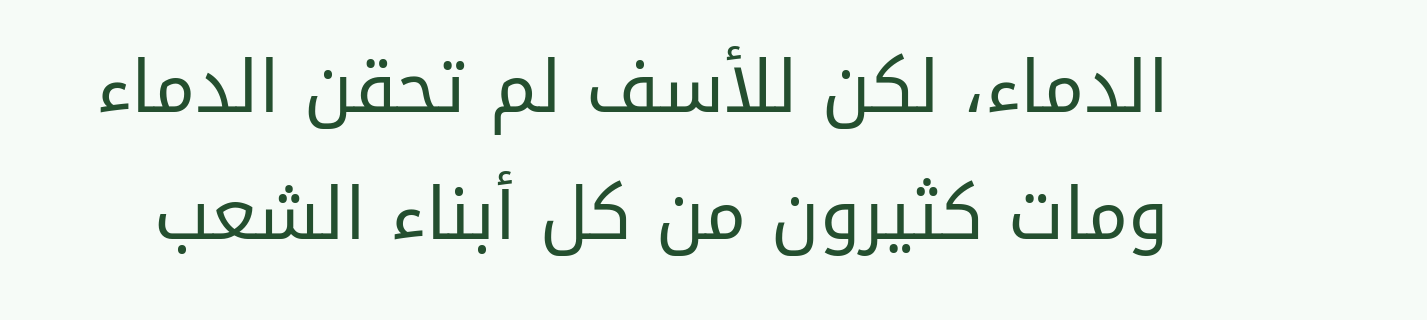الدماء، لكن للأسف لم تحقن الدماء ومات كثيرون من كل أبناء الشعب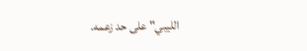الليبي" على حد زعمه.